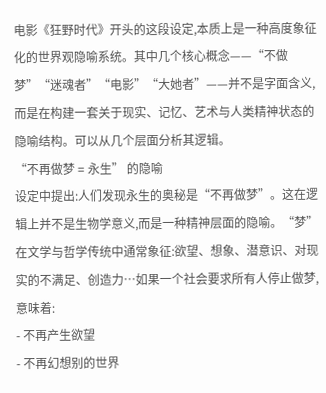电影《狂野时代》开头的这段设定,本质上是一种高度象征化的世界观隐喻系统。其中几个核心概念——“不做梦”“迷魂者”“电影”“大她者”——并不是字面含义,而是在构建一套关于现实、记忆、艺术与人类精神状态的隐喻结构。可以从几个层面分析其逻辑。
“不再做梦 = 永生” 的隐喻
设定中提出:人们发现永生的奥秘是“不再做梦”。这在逻辑上并不是生物学意义,而是一种精神层面的隐喻。“梦”在文学与哲学传统中通常象征:欲望、想象、潜意识、对现实的不满足、创造力…如果一个社会要求所有人停止做梦,意味着:
- 不再产生欲望
- 不再幻想别的世界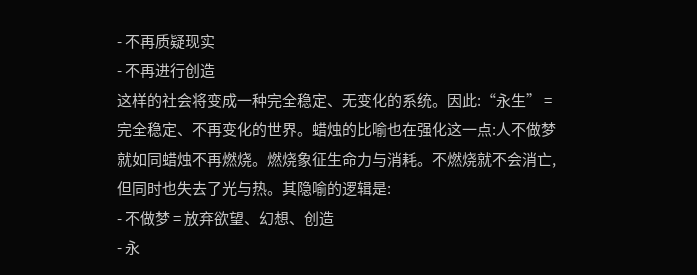- 不再质疑现实
- 不再进行创造
这样的社会将变成一种完全稳定、无变化的系统。因此:“永生” = 完全稳定、不再变化的世界。蜡烛的比喻也在强化这一点:人不做梦就如同蜡烛不再燃烧。燃烧象征生命力与消耗。不燃烧就不会消亡,但同时也失去了光与热。其隐喻的逻辑是:
- 不做梦 = 放弃欲望、幻想、创造
- 永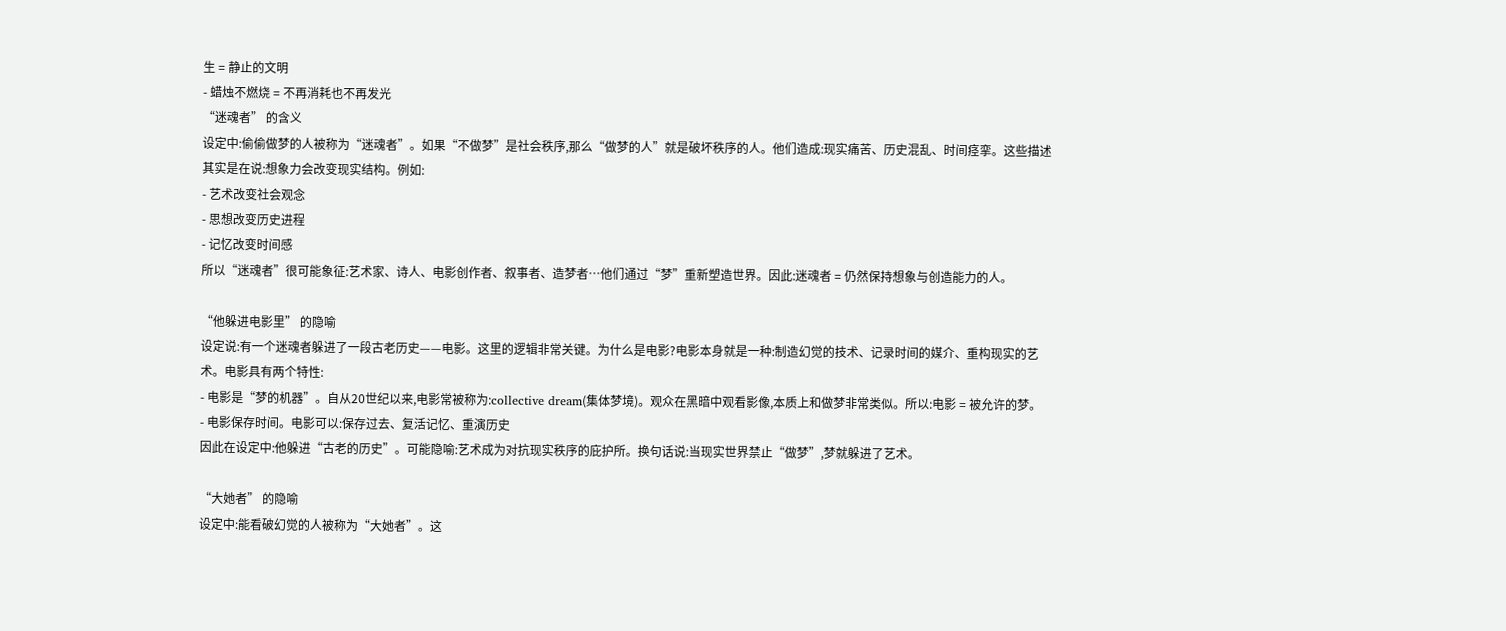生 = 静止的文明
- 蜡烛不燃烧 = 不再消耗也不再发光
“迷魂者” 的含义
设定中:偷偷做梦的人被称为“迷魂者”。如果“不做梦”是社会秩序,那么“做梦的人”就是破坏秩序的人。他们造成:现实痛苦、历史混乱、时间痉挛。这些描述其实是在说:想象力会改变现实结构。例如:
- 艺术改变社会观念
- 思想改变历史进程
- 记忆改变时间感
所以“迷魂者”很可能象征:艺术家、诗人、电影创作者、叙事者、造梦者…他们通过“梦”重新塑造世界。因此:迷魂者 = 仍然保持想象与创造能力的人。

“他躲进电影里” 的隐喻
设定说:有一个迷魂者躲进了一段古老历史——电影。这里的逻辑非常关键。为什么是电影?电影本身就是一种:制造幻觉的技术、记录时间的媒介、重构现实的艺术。电影具有两个特性:
- 电影是“梦的机器”。自从20世纪以来,电影常被称为:collective dream(集体梦境)。观众在黑暗中观看影像,本质上和做梦非常类似。所以:电影 = 被允许的梦。
- 电影保存时间。电影可以:保存过去、复活记忆、重演历史
因此在设定中:他躲进“古老的历史”。可能隐喻:艺术成为对抗现实秩序的庇护所。换句话说:当现实世界禁止“做梦”,梦就躲进了艺术。

“大她者” 的隐喻
设定中:能看破幻觉的人被称为“大她者”。这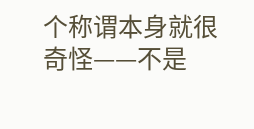个称谓本身就很奇怪——不是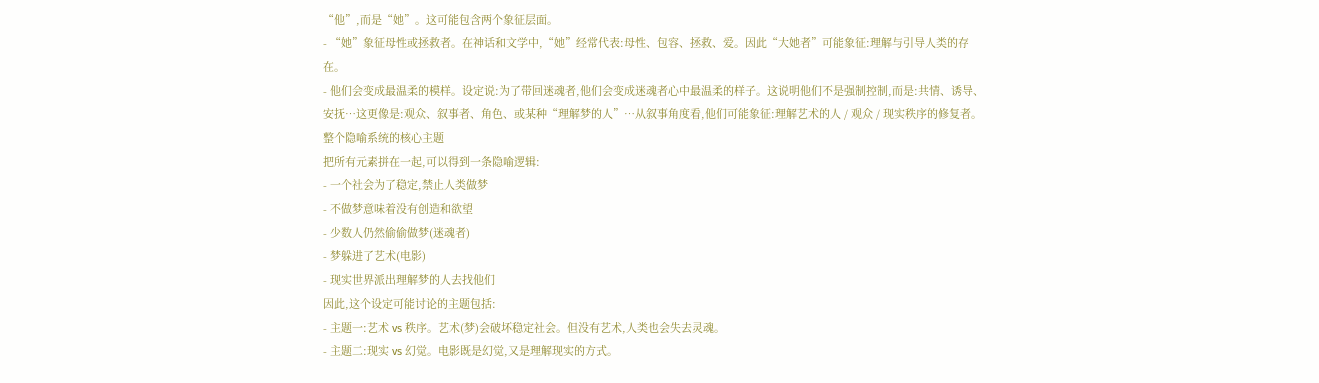“他”,而是“她”。这可能包含两个象征层面。
- “她”象征母性或拯救者。在神话和文学中,“她”经常代表:母性、包容、拯救、爱。因此“大她者”可能象征:理解与引导人类的存在。
- 他们会变成最温柔的模样。设定说:为了带回迷魂者,他们会变成迷魂者心中最温柔的样子。这说明他们不是强制控制,而是:共情、诱导、安抚…这更像是:观众、叙事者、角色、或某种“理解梦的人”…从叙事角度看,他们可能象征:理解艺术的人 / 观众 / 现实秩序的修复者。
整个隐喻系统的核心主题
把所有元素拼在一起,可以得到一条隐喻逻辑:
- 一个社会为了稳定,禁止人类做梦
- 不做梦意味着没有创造和欲望
- 少数人仍然偷偷做梦(迷魂者)
- 梦躲进了艺术(电影)
- 现实世界派出理解梦的人去找他们
因此,这个设定可能讨论的主题包括:
- 主题一:艺术 vs 秩序。艺术(梦)会破坏稳定社会。但没有艺术,人类也会失去灵魂。
- 主题二:现实 vs 幻觉。电影既是幻觉,又是理解现实的方式。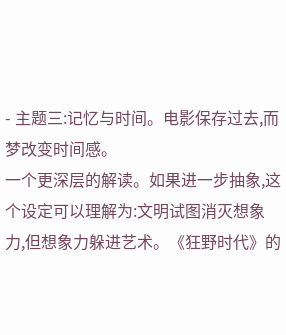- 主题三:记忆与时间。电影保存过去,而梦改变时间感。
一个更深层的解读。如果进一步抽象,这个设定可以理解为:文明试图消灭想象力,但想象力躲进艺术。《狂野时代》的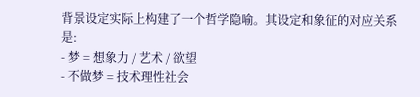背景设定实际上构建了一个哲学隐喻。其设定和象征的对应关系是:
- 梦 = 想象力 / 艺术 / 欲望
- 不做梦 = 技术理性社会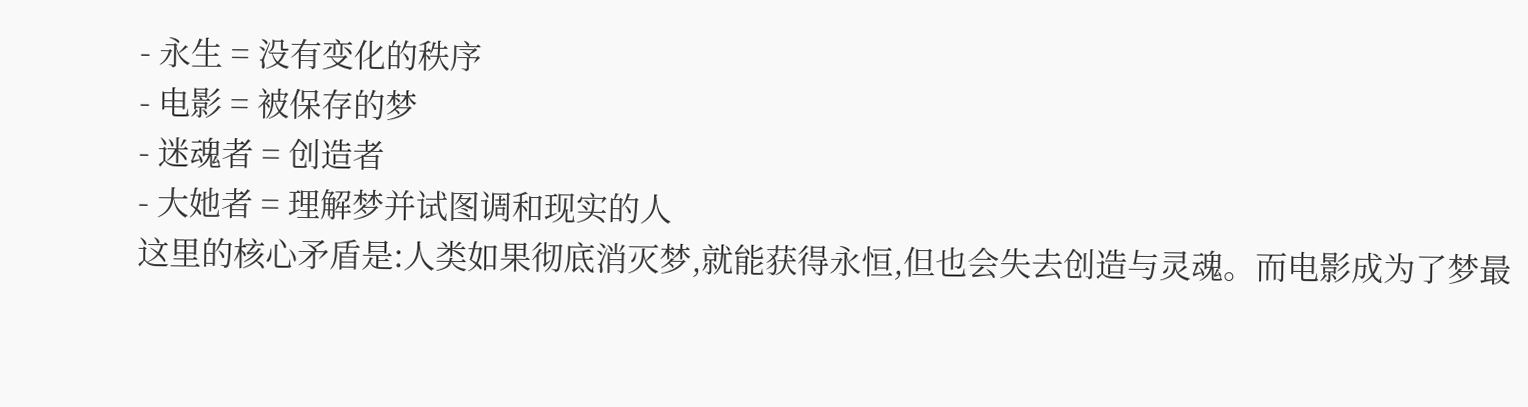- 永生 = 没有变化的秩序
- 电影 = 被保存的梦
- 迷魂者 = 创造者
- 大她者 = 理解梦并试图调和现实的人
这里的核心矛盾是:人类如果彻底消灭梦,就能获得永恒,但也会失去创造与灵魂。而电影成为了梦最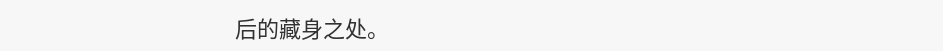后的藏身之处。